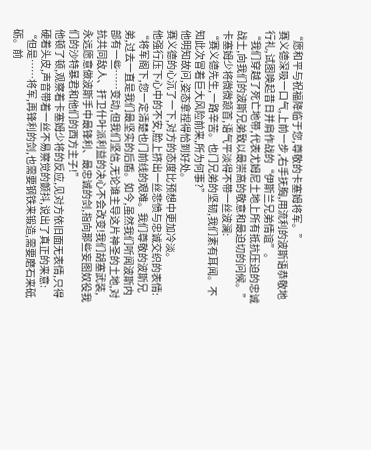“愿和平与祝福降临于您,尊敬的卡塞姆将军。”
赛义德深吸一口气,上前一步,右手抚胸,用流利的波斯语恭敬地行礼,试图唤起昔日并肩作战的“伊斯兰兄弟情谊”。
“我们穿越了死亡地带,代表尤姆尼土地上所有抵抗压迫的忠诚战士,向我们的波斯兄弟致以最崇高的敬意和最迫切的问候。”
卡塞姆少将微微颔首,语气平淡得不带一丝波澜:
“赛义德先生,一路辛苦。也门兄弟的坚韧,我们素有耳闻。不知此次冒着巨大风险前来,所为何事?”
他明知故问,姿态拿捏得恰到好处。
赛义德的心沉了一下,对方的态度比预想中更加冷淡。
他强行压下心中的不安,脸上挤出一丝悲愤与忠诚交织的表情:
“将军阁下,您一定清楚也门前线的艰难。我们尊敬的波斯兄弟,过去一直是我们最坚实的后盾。如今,虽然我们听闻波斯内部有一些……变动,但我们坚信,无论谁主导这片神圣的土地,对抗共同敌人、扞卫什叶派利益的决心不会改变!我们胡塞武装,永远愿意做波斯手中最锋利、最忠诚的剑,指向那些妄图奴役我们的沙特暴君和他们的西方主子!”
他顿了顿,观察着卡塞姆少将的反应,见对方依旧面无表情,只得硬着头皮,声音带着一丝不易察觉的颤抖,说出了真正的来意:
“但是……将军,再锋利的剑,也需要钢铁来锻造,需要磨石来砥砺。前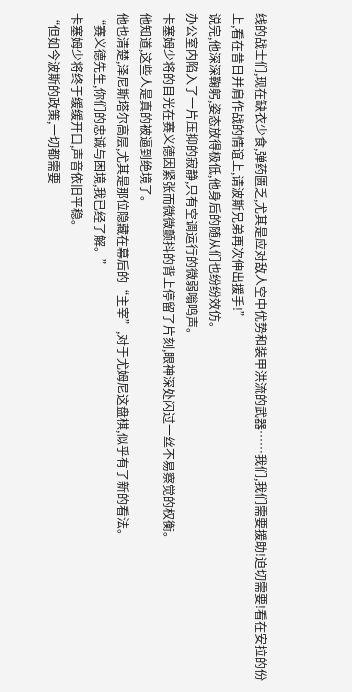线的战士们,现在缺衣少食,弹药匮乏,尤其是应对敌人空中优势和装甲洪流的武器……我们,我们需要援助!迫切需要!看在安拉的份上,看在昔日并肩作战的情谊上,请波斯兄弟再次伸出援手!”
说完,他深深鞠躬,姿态放得极低,他身后的随从们也纷纷效仿。
办公室内陷入了一片压抑的寂静,只有空调运行的微弱嗡鸣声。
卡塞姆少将的目光在赛义德因紧张而微微颤抖的背上停留了片刻,眼神深处闪过一丝不易察觉的权衡。
他知道,这些人是真的被逼到绝境了。
他也清楚,泽尼斯塔尔高层,尤其是那位隐藏在幕后的“主宰”,对于尤姆尼这盘棋,似乎有了新的看法。
“赛义德先生,你们的忠诚与困境,我已经了解。”
卡塞姆少将终于缓缓开口,声音依旧平稳。
“但如今波斯的政策,一切都需要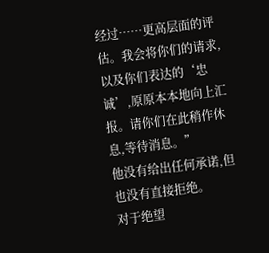经过……更高层面的评估。我会将你们的请求,以及你们表达的‘忠诚’,原原本本地向上汇报。请你们在此稍作休息,等待消息。”
他没有给出任何承诺,但也没有直接拒绝。
对于绝望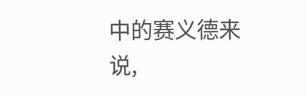中的赛义德来说,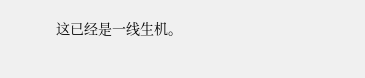这已经是一线生机。